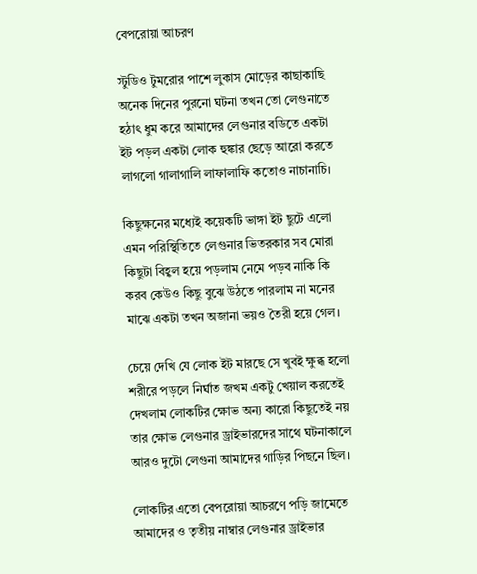বেপরোয়া আচরণ

স্টুডিও টুমরোর পাশে লুকাস মোড়ের কাছাকাছি
অনেক দিনের পুরনো ঘটনা তখন তো লেগুনাতে
হঠাৎ ধুম করে আমাদের লেগুনার বডিতে একটা
ইট পড়ল একটা লোক হুঙ্কার ছেড়ে আরো করতে
লাগলো গালাগালি লাফালাফি কতোও নাচানাচি।

কিছুক্ষনের মধ্যেই কয়েকটি ভাঙ্গা ইট ছুটে এলো
এমন পরিস্থিতিতে লেগুনার ভিতরকার সব মোরা
কিছুটা বিহ্বল হয়ে পড়লাম নেমে পড়ব নাকি কি
করব কেউও কিছু বুঝে উঠতে পারলাম না মনের
মাঝে একটা তখন অজানা ভয়ও তৈরী হয়ে গেল।

চেয়ে দেখি যে লোক ইট মারছে সে খুবই ক্ষুব্ধ হলো
শরীরে পড়লে নির্ঘাত জখম একটু খেয়াল করতেই
দেখলাম লোকটির ক্ষোভ অন্য কারো কিছুতেই নয়
তার ক্ষোভ লেগুনার ড্রাইভারদের সাথে ঘটনাকালে
আরও দুটো লেগুনা আমাদের গাড়ির পিছনে ছিল।

লোকটির এতো বেপরোয়া আচরণে পড়ি জামেতে
আমাদের ও তৃতীয় নাম্বার লেগুনার ড্রাইভার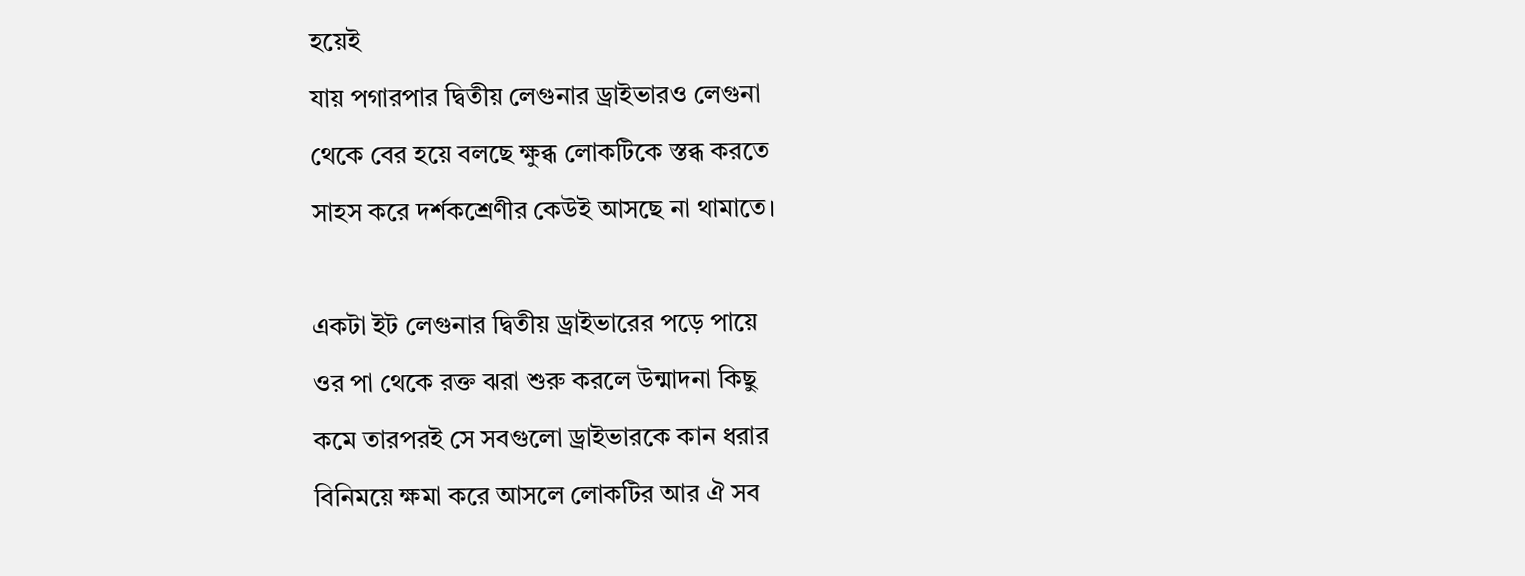হয়েই
যায় পগারপার দ্বিতীয় লেগুনার ড্রাইভারও লেগুনা
থেকে বের হয়ে বলছে ক্ষুব্ধ লোকটিকে স্তব্ধ করতে
সাহস করে দর্শকশ্রেণীর কেউই আসছে না থামাতে।

একটা ইট লেগুনার দ্বিতীয় ড্রাইভারের পড়ে পায়ে
ওর পা থেকে রক্ত ঝরা শুরু করলে উন্মাদনা কিছু
কমে তারপরই সে সবগুলো ড্রাইভারকে কান ধরার
বিনিময়ে ক্ষমা করে আসলে লোকটির আর ঐ সব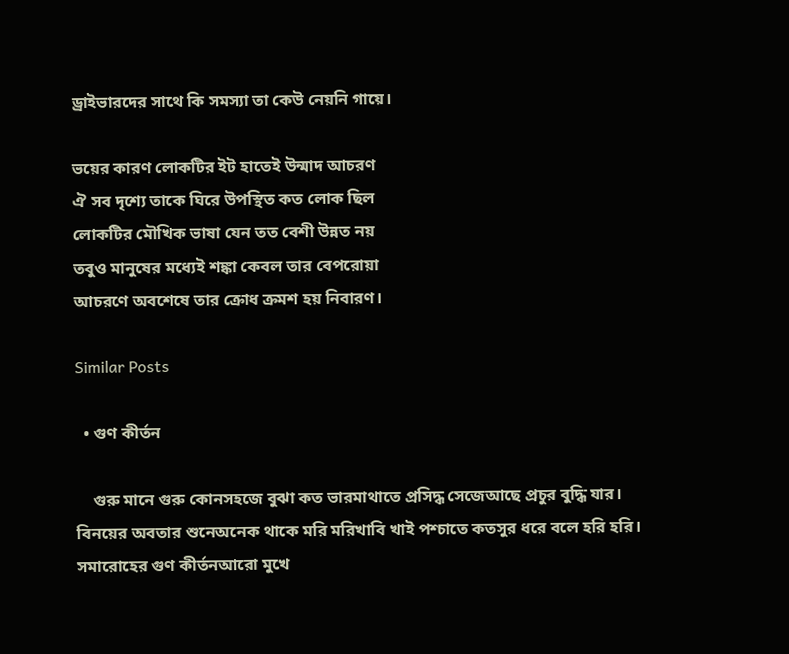ড্রাইভারদের সাথে কি সমস্যা তা কেউ নেয়নি গায়ে।

ভয়ের কারণ লোকটির ইট হাতেই উন্মাদ আচরণ
ঐ সব দৃশ্যে তাকে ঘিরে উপস্থিত কত লোক ছিল
লোকটির মৌখিক ভাষা যেন তত বেশী উন্নত নয়
তবুও মানুষের মধ্যেই শঙ্কা কেবল তার বেপরোয়া
আচরণে অবশেষে তার ক্রোধ ক্রমশ হয় নিবারণ।

Similar Posts

  • গুণ কীর্তন

    গুরু মানে গুরু কোনসহজে বুঝা কত ভারমাথাতে প্রসিদ্ধ সেজেআছে প্রচুর বুদ্ধি যার। বিনয়ের অবতার শুনেঅনেক থাকে মরি মরিখাবি খাই পশ্চাতে কতসুর ধরে বলে হরি হরি। সমারোহের গুণ কীর্তনআরো মুখে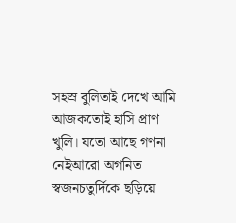সহস্র বুলিতাই দেখে আমি আজকতোই হাসি প্রাণ খুলি। যতো আছে গণনা নেইআরো অগনিত স্বজনচতুর্দিকে ছড়িয়ে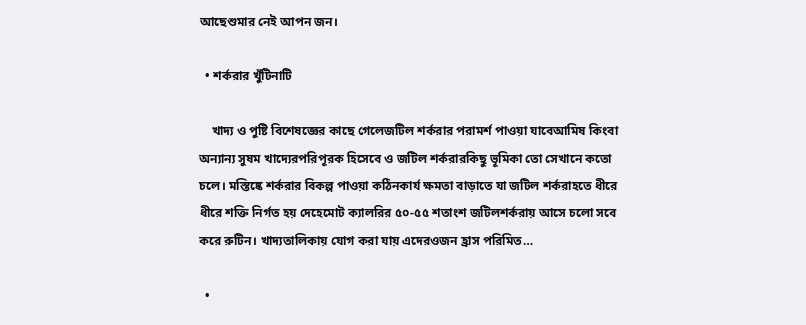আছেশুমার নেই আপন জন।

  • শর্করার খুঁটিনাটি

    খাদ্য ও পুষ্টি বিশেষজ্ঞের কাছে গেলেজটিল শর্করার পরামর্শ পাওয়া যাবেআমিষ কিংবা অন্যান্য সুষম খাদ্যেরপরিপূরক হিসেবে ও জটিল শর্করারকিছু ভূমিকা তো সেখানে কতো চলে। মস্তিষ্কে শর্করার বিকল্প পাওয়া কঠিনকার্য ক্ষমতা বাড়াতে যা জটিল শর্করাহতে ধীরে ধীরে শক্তি নির্গত হয় দেহেমোট ক্যালরির ৫০-৫৫ শতাংশ জটিলশর্করায় আসে চলো সবে করে রুটিন। খাদ্যতালিকায় যোগ করা যায় এদেরওজন হ্রাস পরিমিত…

  •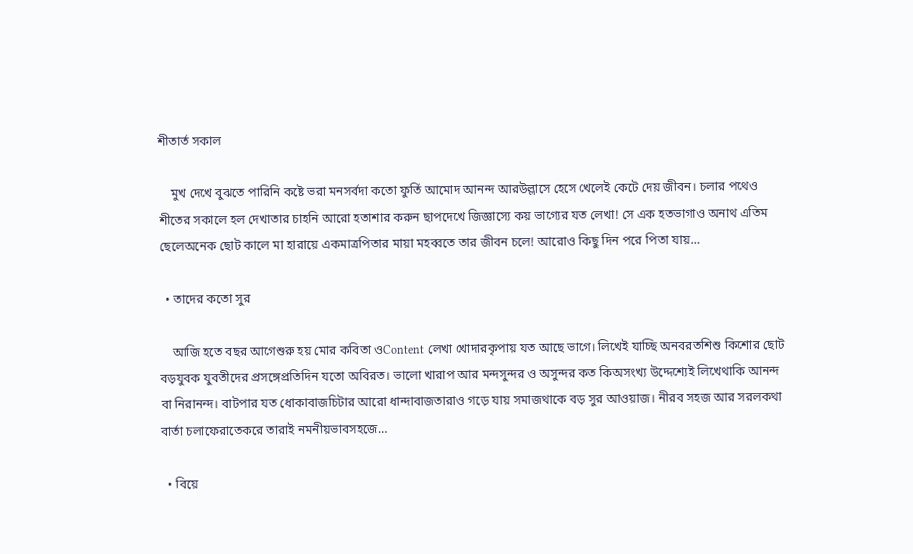শীতার্ত সকাল

    মুখ দেখে বুঝতে পারিনি কষ্টে ভরা মনসর্বদা কতো ফুর্তি আমোদ আনন্দ আরউল্লাসে হেসে খেলেই কেটে দেয় জীবন। চলার পথেও শীতের সকালে হল দেখাতার চাহনি আরো হতাশার করুন ছাপদেখে জিজ্ঞাস্যে কয় ভাগ্যের যত লেখা! সে এক হতভাগাও অনাথ এতিম ছেলেঅনেক ছোট কালে মা হারায়ে একমাত্রপিতার মায়া মহব্বতে তার জীবন চলে! আরোও কিছু দিন পরে পিতা যায়…

  • তাদের কতো সুর

    আজি হতে বছর আগেশুরু হয় মোর কবিতা ওContent লেখা খোদারকৃপায় যত আছে ভাগে। লিখেই যাচ্ছি অনবরতশিশু কিশোর ছোট বড়যুবক যুবতীদের প্রসঙ্গেপ্রতিদিন যতো অবিরত। ভালো খারাপ আর মন্দসুন্দর ও অসুন্দর কত কিঅসংখ্য উদ্দেশ্যেই লিখেথাকি আনন্দ বা নিরানন্দ। বাটপার যত ধোকাবাজচিটার আরো ধান্দাবাজতারাও গড়ে যায় সমাজথাকে বড় সুর আওয়াজ। নীরব সহজ আর সরলকথা বার্তা চলাফেরাতেকরে তারাই নমনীয়ভাবসহজে…

  • বিয়ে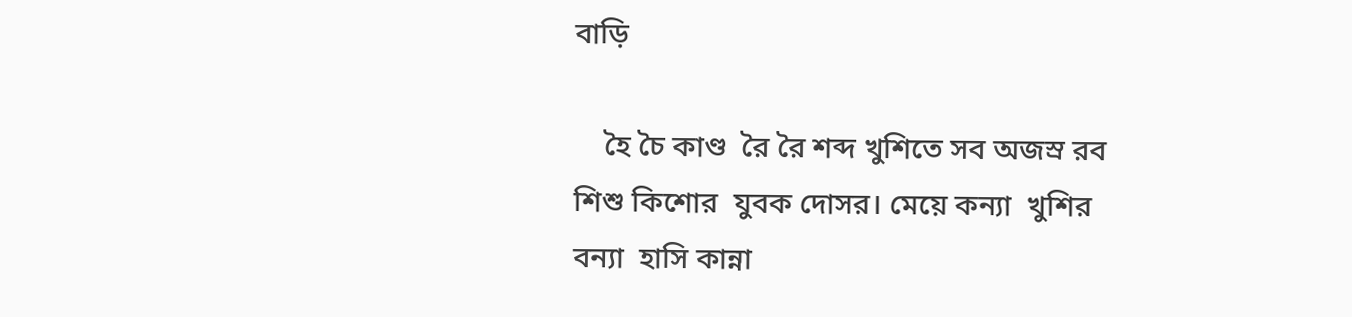বাড়ি

    হৈ চৈ কাণ্ড  রৈ রৈ শব্দ খুশিতে সব অজস্র রব শিশু কিশোর  যুবক দোসর। মেয়ে কন্যা  খুশির বন্যা  হাসি কান্না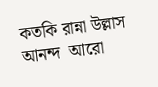কতকি রান্না উল্লাস আনন্দ  আরো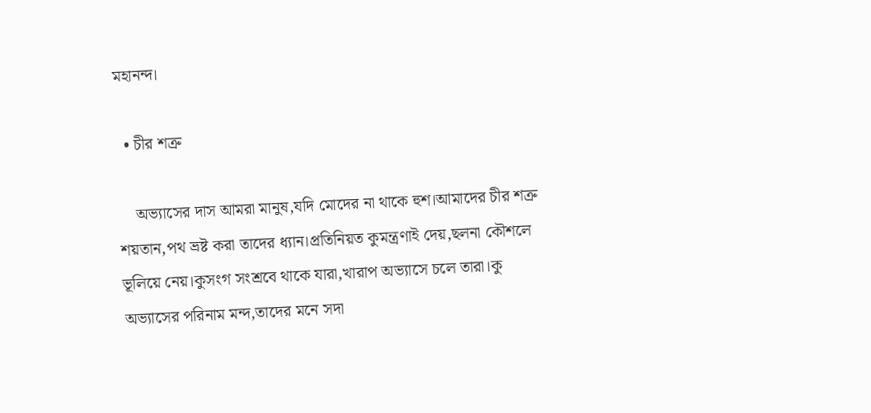মহানন্দ।

  • চীর শত্রু

    অভ্যাসের দাস আমরা মানুষ,যদি মোদের না থাকে হুশ।আমাদের চীর শত্রু শয়তান,পথ ভ্রষ্ট করা তাদের ধ্যান।প্রতিনিয়ত কুমন্ত্রণাই দেয়,ছলনা কৌশলে ভূলিয়ে নেয়।কুসংগ সংশ্রবে থাকে যারা,খারাপ অভ্যাসে চলে তারা।কু অভ্যাসের পরিনাম মন্দ,তাদের মনে সদা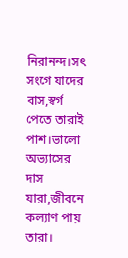নিরানন্দ।সৎ সংগে যাদের বাস,স্বর্গ পেতে তারাই পাশ।ভালো অভ্যাসের দাস যারা,জীবনে কল্যাণ পায় তারা।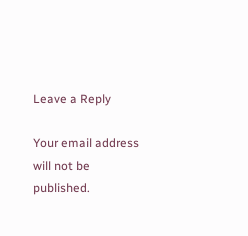Leave a Reply

Your email address will not be published.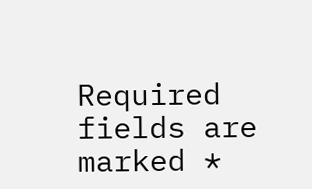Required fields are marked *